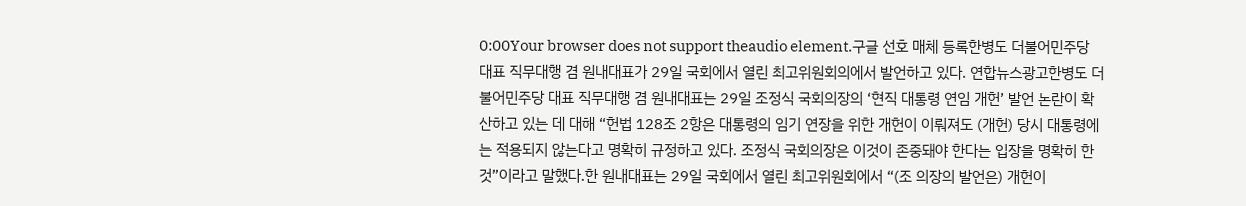0:00Your browser does not support theaudio element.구글 선호 매체 등록한병도 더불어민주당 대표 직무대행 겸 원내대표가 29일 국회에서 열린 최고위원회의에서 발언하고 있다. 연합뉴스광고한병도 더불어민주당 대표 직무대행 겸 원내대표는 29일 조정식 국회의장의 ‘현직 대통령 연임 개헌’ 발언 논란이 확산하고 있는 데 대해 “헌법 128조 2항은 대통령의 임기 연장을 위한 개헌이 이뤄져도 (개헌) 당시 대통령에는 적용되지 않는다고 명확히 규정하고 있다. 조정식 국회의장은 이것이 존중돼야 한다는 입장을 명확히 한 것”이라고 말했다.한 원내대표는 29일 국회에서 열린 최고위원회에서 “(조 의장의 발언은) 개헌이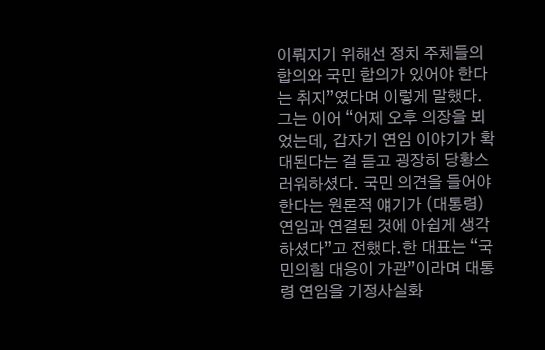이뤄지기 위해선 정치 주체들의 합의와 국민 합의가 있어야 한다는 취지”였다며 이렇게 말했다. 그는 이어 “어제 오후 의장을 뵈었는데, 갑자기 연임 이야기가 확대된다는 걸 듣고 굉장히 당황스러워하셨다. 국민 의견을 들어야 한다는 원론적 얘기가 (대통령) 연임과 연결된 것에 아쉽게 생각하셨다”고 전했다.한 대표는 “국민의힘 대응이 가관”이라며 대통령 연임을 기정사실화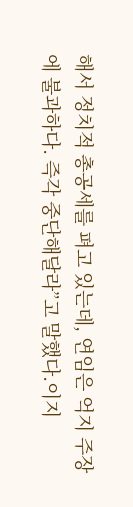해서 정치적 총공세를 펴고 있는데, 연임은 억지 주장에 불과하다. 즉각 중단해달라”고 말했다.이지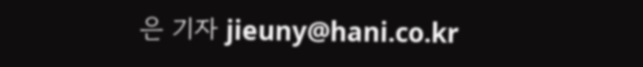은 기자 jieuny@hani.co.kr